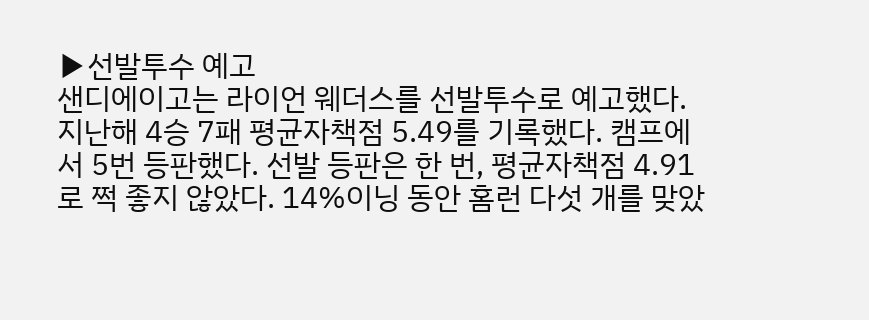▶선발투수 예고
샌디에이고는 라이언 웨더스를 선발투수로 예고했다. 지난해 4승 7패 평균자책점 5.49를 기록했다. 캠프에서 5번 등판했다. 선발 등판은 한 번, 평균자책점 4.91로 쩍 좋지 않았다. 14%이닝 동안 홈런 다섯 개를 맞았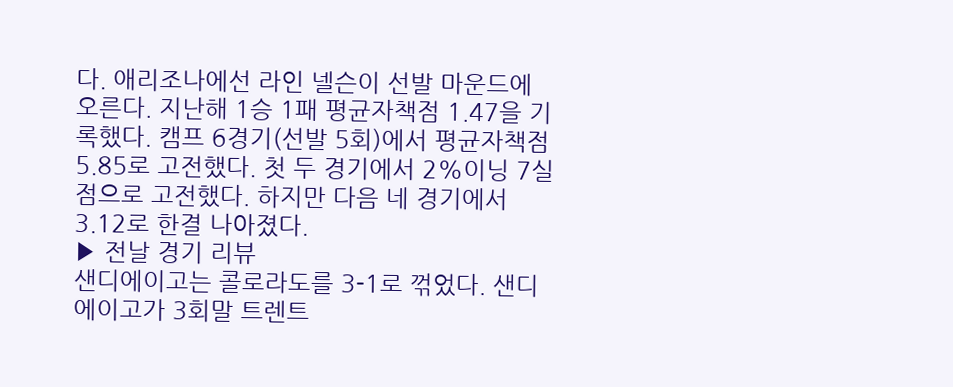다. 애리조나에선 라인 넬슨이 선발 마운드에 오른다. 지난해 1승 1패 평균자책점 1.47을 기록했다. 캠프 6경기(선발 5회)에서 평균자책점 5.85로 고전했다. 첫 두 경기에서 2%이닝 7실점으로 고전했다. 하지만 다음 네 경기에서 3.12로 한결 나아졌다.
▶ 전날 경기 리뷰
샌디에이고는 콜로라도를 3-1로 꺾었다. 샌디에이고가 3회말 트렌트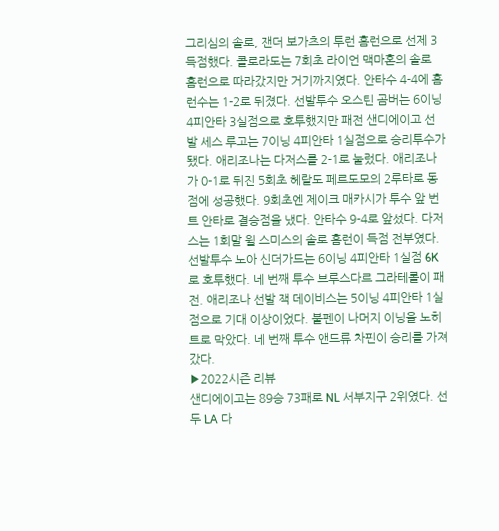그리심의 솔로, 잰더 보가츠의 투런 홈런으로 선제 3득점했다. 콜로라도는 7회초 라이언 맥마혼의 솔로 홈런으로 따라갔지만 거기까지였다. 안타수 4-4에 홈런수는 1-2로 뒤졌다. 선발투수 오스틴 곰버는 6이닝 4피안타 3실점으로 호투했지만 패전 샌디에이고 선발 세스 루고는 7이닝 4피안타 1실점으로 승리투수가 됐다. 애리조나는 다저스를 2-1로 눌렀다. 애리조나가 0-1로 뒤진 5회초 헤랄도 페르도모의 2루타로 동점에 성공했다. 9회초엔 제이크 매카시가 투수 앞 번트 안타로 결승점을 냈다. 안타수 9-4로 앞섰다. 다저스는 1회말 윌 스미스의 솔로 홈런이 득점 전부였다. 선발투수 노아 신더가드는 6이닝 4피안타 1실점 6K로 호투했다. 네 번째 투수 브루스다르 그라테롤이 패전. 애리조나 선발 잭 데이비스는 5이닝 4피안타 1실점으로 기대 이상이었다. 불펜이 나머지 이닝을 노히트로 막았다. 네 번째 투수 앤드류 차핀이 승리를 가져갔다.
▶2022시즌 리뷰
샌디에이고는 89승 73패로 NL 서부지구 2위였다. 선두 LA 다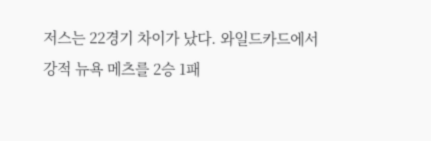저스는 22경기 차이가 났다. 와일드카드에서 강적 뉴욕 메츠를 2승 1패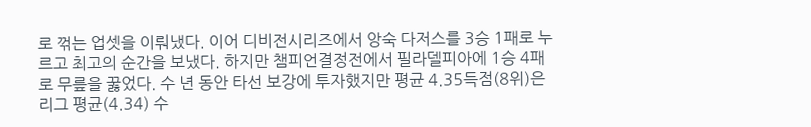로 꺾는 업셋을 이뤄냈다. 이어 디비전시리즈에서 앙숙 다저스를 3승 1패로 누르고 최고의 순간을 보냈다. 하지만 챔피언결정전에서 필라델피아에 1승 4패로 무릎을 꿇었다. 수 년 동안 타선 보강에 투자했지만 평균 4.35득점(8위)은 리그 평균(4.34) 수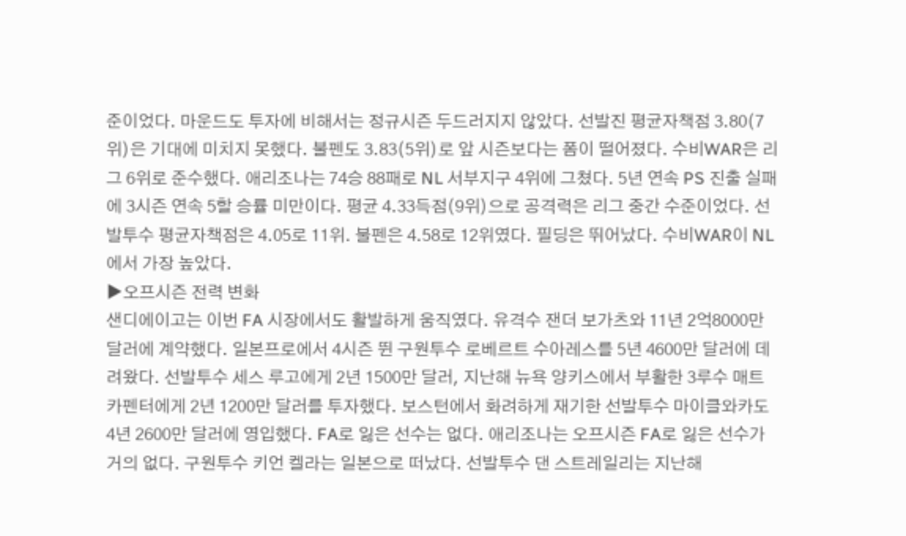준이었다. 마운드도 투자에 비해서는 정규시즌 두드러지지 않았다. 선발진 평균자책점 3.80(7위)은 기대에 미치지 못했다. 불펜도 3.83(5위)로 앞 시즌보다는 폼이 떨어졌다. 수비WAR은 리그 6위로 준수했다. 애리조나는 74승 88패로 NL 서부지구 4위에 그쳤다. 5년 연속 PS 진출 실패에 3시즌 연속 5할 승률 미만이다. 평균 4.33득점(9위)으로 공격력은 리그 중간 수준이었다. 선발투수 평균자책점은 4.05로 11위. 불펜은 4.58로 12위였다. 필딩은 뛰어났다. 수비WAR이 NL에서 가장 높았다.
▶오프시즌 전력 변화
샌디에이고는 이번 FA 시장에서도 활발하게 움직였다. 유격수 잰더 보가츠와 11년 2억8000만 달러에 계약했다. 일본프로에서 4시즌 뛴 구원투수 로베르트 수아레스를 5년 4600만 달러에 데려왔다. 선발투수 세스 루고에게 2년 1500만 달러, 지난해 뉴욕 양키스에서 부활한 3루수 매트 카펜터에게 2년 1200만 달러를 투자했다. 보스턴에서 화려하게 재기한 선발투수 마이클와카도 4년 2600만 달러에 영입했다. FA로 잃은 선수는 없다. 애리조나는 오프시즌 FA로 잃은 선수가 거의 없다. 구원투수 키언 켈라는 일본으로 떠났다. 선발투수 댄 스트레일리는 지난해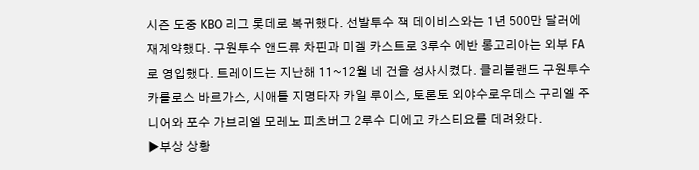시즌 도중 KBO 리그 롯데로 복귀했다. 선발투수 잭 데이비스와는 1년 500만 달러에 재계약했다. 구원투수 앤드류 차핀과 미겔 카스트로 3루수 에반 롱고리아는 외부 FA로 영입했다. 트레이드는 지난해 11~12월 네 건을 성사시켰다. 클리블랜드 구원투수 카를로스 바르가스, 시애틀 지명타자 카일 루이스, 토론토 외야수로우데스 구리엘 주니어와 포수 가브리엘 모레노 피츠버그 2루수 디에고 카스티요를 데려왔다.
▶부상 상황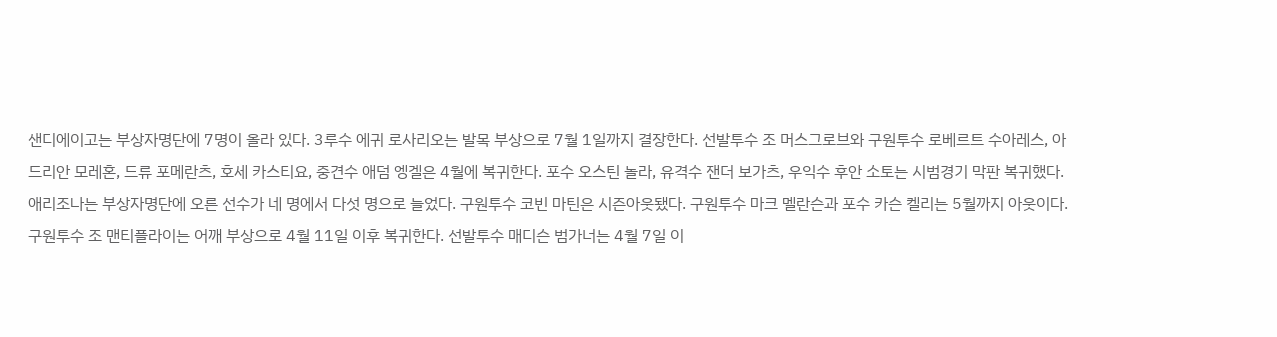샌디에이고는 부상자명단에 7명이 올라 있다. 3루수 에귀 로사리오는 발목 부상으로 7월 1일까지 결장한다. 선발투수 조 머스그로브와 구원투수 로베르트 수아레스, 아드리안 모레혼, 드류 포메란츠, 호세 카스티요, 중견수 애덤 엥겔은 4월에 복귀한다. 포수 오스틴 놀라, 유격수 잰더 보가츠, 우익수 후안 소토는 시범경기 막판 복귀했다. 애리조나는 부상자명단에 오른 선수가 네 명에서 다섯 명으로 늘었다. 구원투수 코빈 마틴은 시즌아웃됐다. 구원투수 마크 멜란슨과 포수 카슨 켈리는 5월까지 아웃이다. 구원투수 조 맨티플라이는 어깨 부상으로 4월 11일 이후 복귀한다. 선발투수 매디슨 범가너는 4월 7일 이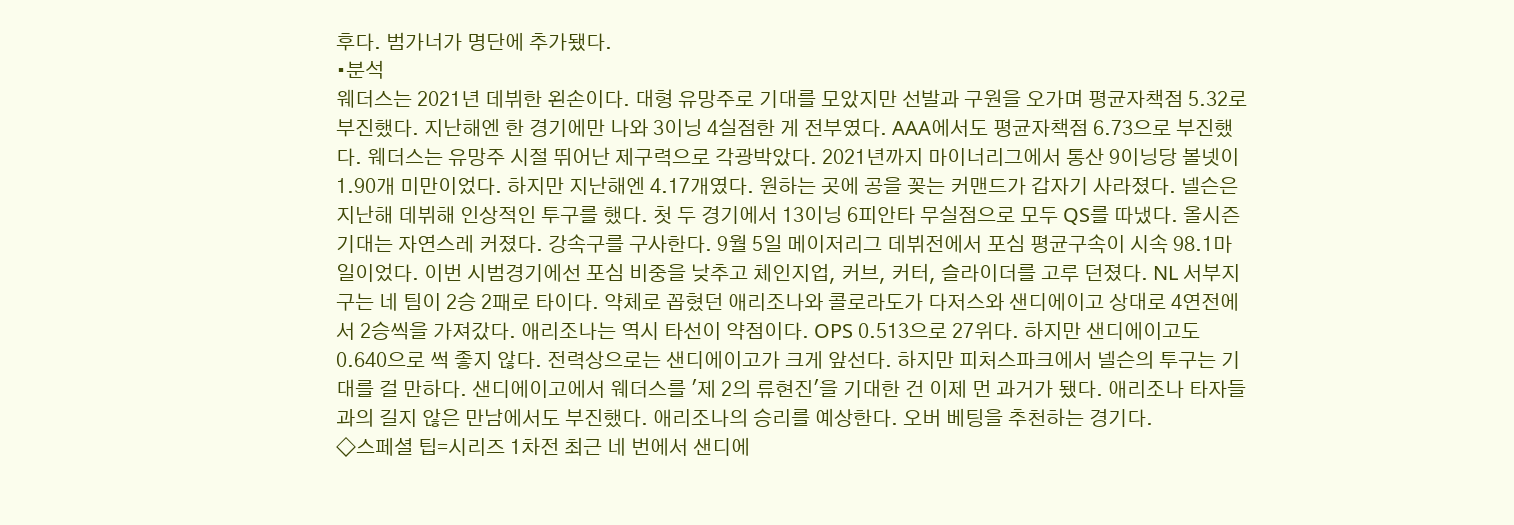후다. 범가너가 명단에 추가됐다.
•분석
웨더스는 2021년 데뷔한 왼손이다. 대형 유망주로 기대를 모았지만 선발과 구원을 오가며 평균자책점 5.32로 부진했다. 지난해엔 한 경기에만 나와 3이닝 4실점한 게 전부였다. AAA에서도 평균자책점 6.73으로 부진했다. 웨더스는 유망주 시절 뛰어난 제구력으로 각광박았다. 2021년까지 마이너리그에서 통산 9이닝당 볼넷이 1.90개 미만이었다. 하지만 지난해엔 4.17개였다. 원하는 곳에 공을 꽂는 커맨드가 갑자기 사라졌다. 넬슨은 지난해 데뷔해 인상적인 투구를 했다. 첫 두 경기에서 13이닝 6피안타 무실점으로 모두 QS를 따냈다. 올시즌 기대는 자연스레 커졌다. 강속구를 구사한다. 9월 5일 메이저리그 데뷔전에서 포심 평균구속이 시속 98.1마일이었다. 이번 시범경기에선 포심 비중을 낮추고 체인지업, 커브, 커터, 슬라이더를 고루 던졌다. NL 서부지구는 네 팀이 2승 2패로 타이다. 약체로 꼽혔던 애리조나와 콜로라도가 다저스와 샌디에이고 상대로 4연전에서 2승씩을 가져갔다. 애리조나는 역시 타선이 약점이다. OPS 0.513으로 27위다. 하지만 샌디에이고도 0.640으로 썩 좋지 않다. 전력상으로는 샌디에이고가 크게 앞선다. 하지만 피처스파크에서 넬슨의 투구는 기대를 걸 만하다. 샌디에이고에서 웨더스를 '제 2의 류현진'을 기대한 건 이제 먼 과거가 됐다. 애리조나 타자들과의 길지 않은 만남에서도 부진했다. 애리조나의 승리를 예상한다. 오버 베팅을 추천하는 경기다.
◇스페셜 팁=시리즈 1차전 최근 네 번에서 샌디에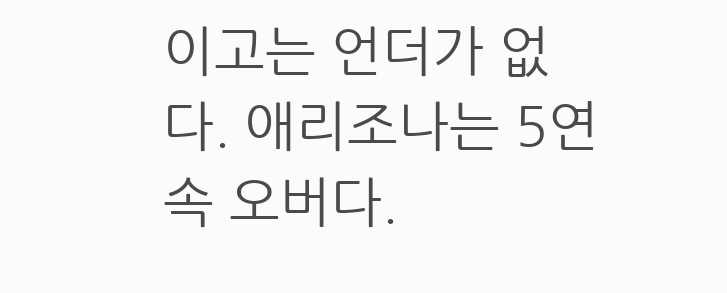이고는 언더가 없다. 애리조나는 5연속 오버다.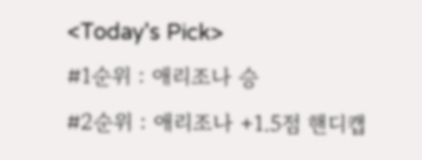<Today's Pick>
#1순위 : 애리조나 승
#2순위 : 애리조나 +1.5점 핸디캡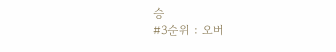승
#3순위 : 오버